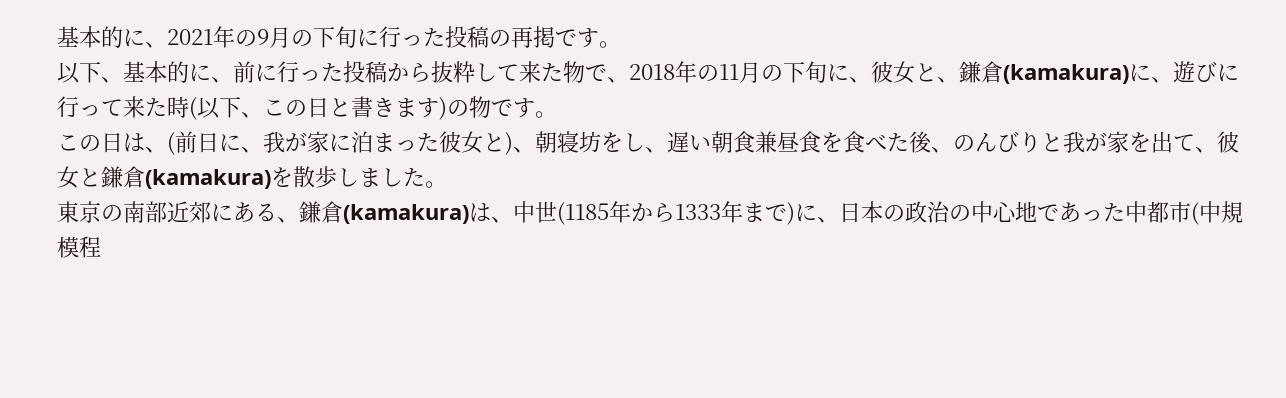基本的に、2021年の9月の下旬に行った投稿の再掲です。
以下、基本的に、前に行った投稿から抜粋して来た物で、2018年の11月の下旬に、彼女と、鎌倉(kamakura)に、遊びに行って来た時(以下、この日と書きます)の物です。
この日は、(前日に、我が家に泊まった彼女と)、朝寝坊をし、遅い朝食兼昼食を食べた後、のんびりと我が家を出て、彼女と鎌倉(kamakura)を散歩しました。
東京の南部近郊にある、鎌倉(kamakura)は、中世(1185年から1333年まで)に、日本の政治の中心地であった中都市(中規模程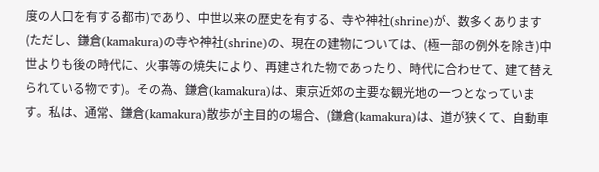度の人口を有する都市)であり、中世以来の歴史を有する、寺や神社(shrine)が、数多くあります(ただし、鎌倉(kamakura)の寺や神社(shrine)の、現在の建物については、(極一部の例外を除き)中世よりも後の時代に、火事等の焼失により、再建された物であったり、時代に合わせて、建て替えられている物です)。その為、鎌倉(kamakura)は、東京近郊の主要な観光地の一つとなっています。私は、通常、鎌倉(kamakura)散歩が主目的の場合、(鎌倉(kamakura)は、道が狭くて、自動車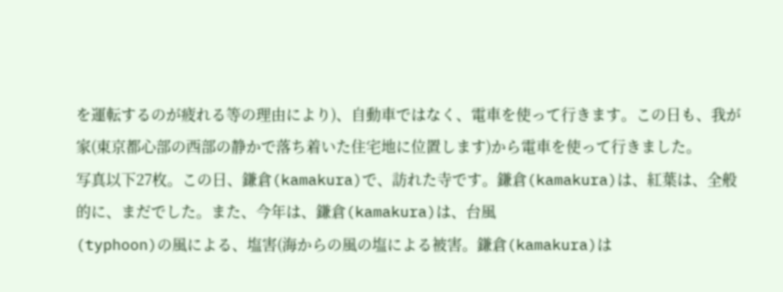を運転するのが疲れる等の理由により)、自動車ではなく、電車を使って行きます。この日も、我が家(東京都心部の西部の静かで落ち着いた住宅地に位置します)から電車を使って行きました。
写真以下27枚。この日、鎌倉(kamakura)で、訪れた寺です。鎌倉(kamakura)は、紅葉は、全般的に、まだでした。また、今年は、鎌倉(kamakura)は、台風
(typhoon)の風による、塩害(海からの風の塩による被害。鎌倉(kamakura)は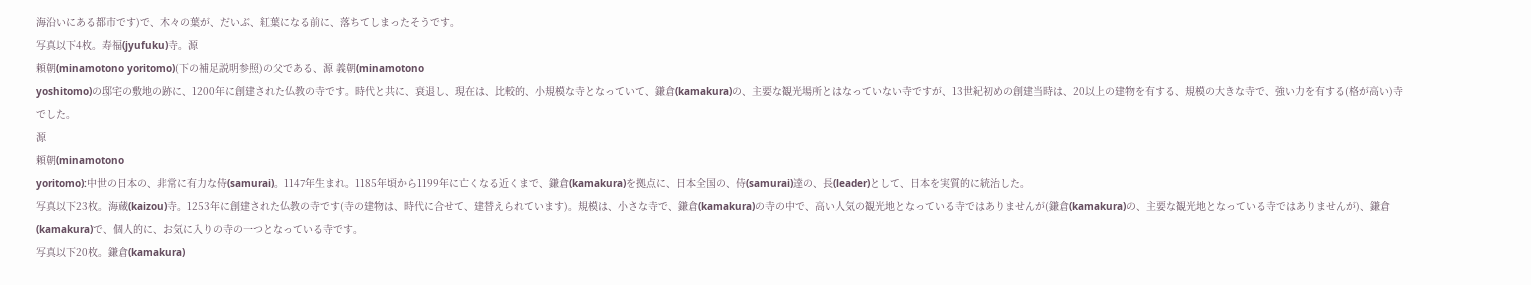海沿いにある都市です)で、木々の葉が、だいぶ、紅葉になる前に、落ちてしまったそうです。
写真以下4枚。寿福(jyufuku)寺。源
頼朝(minamotono yoritomo)(下の補足説明参照)の父である、源 義朝(minamotono
yoshitomo)の邸宅の敷地の跡に、1200年に創建された仏教の寺です。時代と共に、衰退し、現在は、比較的、小規模な寺となっていて、鎌倉(kamakura)の、主要な観光場所とはなっていない寺ですが、13世紀初めの創建当時は、20以上の建物を有する、規模の大きな寺で、強い力を有する(格が高い)寺でした。
源
頼朝(minamotono
yoritomo):中世の日本の、非常に有力な侍(samurai)。1147年生まれ。1185年頃から1199年に亡くなる近くまで、鎌倉(kamakura)を拠点に、日本全国の、侍(samurai)達の、長(leader)として、日本を実質的に統治した。
写真以下23枚。海蔵(kaizou)寺。1253年に創建された仏教の寺です(寺の建物は、時代に合せて、建替えられています)。規模は、小さな寺で、鎌倉(kamakura)の寺の中で、高い人気の観光地となっている寺ではありませんが(鎌倉(kamakura)の、主要な観光地となっている寺ではありませんが)、鎌倉(kamakura)で、個人的に、お気に入りの寺の一つとなっている寺です。
写真以下20枚。鎌倉(kamakura)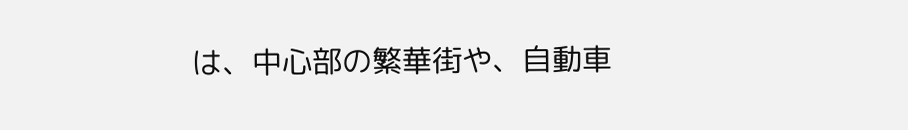は、中心部の繁華街や、自動車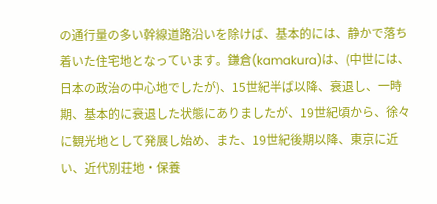の通行量の多い幹線道路沿いを除けば、基本的には、静かで落ち着いた住宅地となっています。鎌倉(kamakura)は、(中世には、日本の政治の中心地でしたが)、15世紀半ば以降、衰退し、一時期、基本的に衰退した状態にありましたが、19世紀頃から、徐々に観光地として発展し始め、また、19世紀後期以降、東京に近い、近代別荘地・保養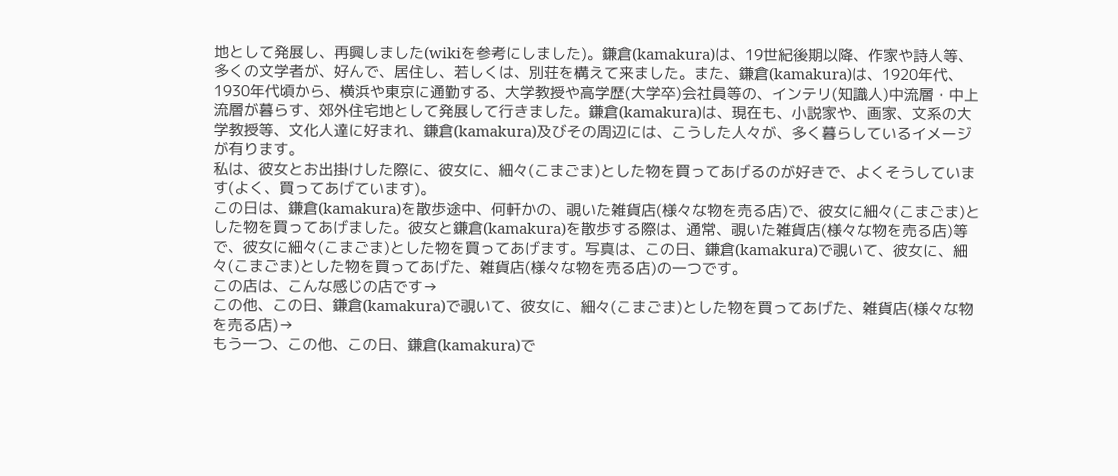地として発展し、再興しました(wikiを参考にしました)。鎌倉(kamakura)は、19世紀後期以降、作家や詩人等、多くの文学者が、好んで、居住し、若しくは、別荘を構えて来ました。また、鎌倉(kamakura)は、1920年代、1930年代頃から、横浜や東京に通勤する、大学教授や高学歴(大学卒)会社員等の、インテリ(知識人)中流層・中上流層が暮らす、郊外住宅地として発展して行きました。鎌倉(kamakura)は、現在も、小説家や、画家、文系の大学教授等、文化人達に好まれ、鎌倉(kamakura)及びその周辺には、こうした人々が、多く暮らしているイメージが有ります。
私は、彼女とお出掛けした際に、彼女に、細々(こまごま)とした物を買ってあげるのが好きで、よくそうしています(よく、買ってあげています)。
この日は、鎌倉(kamakura)を散歩途中、何軒かの、覗いた雑貨店(様々な物を売る店)で、彼女に細々(こまごま)とした物を買ってあげました。彼女と鎌倉(kamakura)を散歩する際は、通常、覗いた雑貨店(様々な物を売る店)等で、彼女に細々(こまごま)とした物を買ってあげます。写真は、この日、鎌倉(kamakura)で覗いて、彼女に、細々(こまごま)とした物を買ってあげた、雑貨店(様々な物を売る店)の一つです。
この店は、こんな感じの店です→
この他、この日、鎌倉(kamakura)で覗いて、彼女に、細々(こまごま)とした物を買ってあげた、雑貨店(様々な物を売る店)→
もう一つ、この他、この日、鎌倉(kamakura)で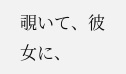覗いて、彼女に、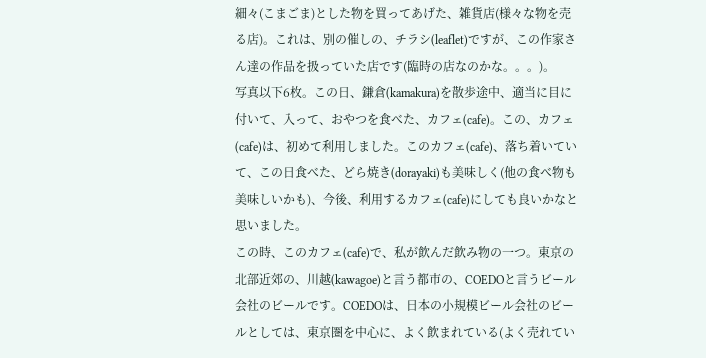細々(こまごま)とした物を買ってあげた、雑貨店(様々な物を売る店)。これは、別の催しの、チラシ(leaflet)ですが、この作家さん達の作品を扱っていた店です(臨時の店なのかな。。。)。
写真以下6枚。この日、鎌倉(kamakura)を散歩途中、適当に目に付いて、入って、おやつを食べた、カフェ(cafe)。この、カフェ(cafe)は、初めて利用しました。このカフェ(cafe)、落ち着いていて、この日食べた、どら焼き(dorayaki)も美味しく(他の食べ物も美味しいかも)、今後、利用するカフェ(cafe)にしても良いかなと思いました。
この時、このカフェ(cafe)で、私が飲んだ飲み物の一つ。東京の北部近郊の、川越(kawagoe)と言う都市の、COEDOと言うビール会社のビールです。COEDOは、日本の小規模ビール会社のビールとしては、東京圏を中心に、よく飲まれている(よく売れてい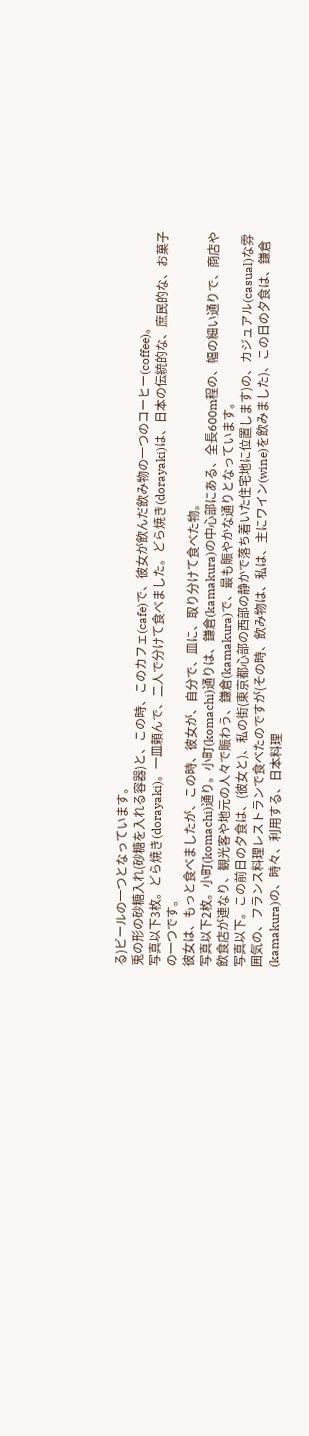る)ビールの一つとなっています。
兎の形の砂糖入れ(砂糖を入れる容器)と、この時、このカフェ(cafe)で、彼女が飲んだ飲み物の一つのコーヒー(coffee)。
写真以下3枚。どら焼き(dorayaki)。一皿頼んで、二人で分けて食べました。どら焼き(dorayaki)は、日本の伝統的な、庶民的な、お菓子の一つです。
彼女は、もっと食べましたが、この時、彼女が、自分で、皿に、取り分けて食べた物。
写真以下2枚。小町(komachi)通り。小町(komachi)通りは、鎌倉(kamakura)の中心部にある、全長600m程の、幅の細い通りで、商店や飲食店が連なり、観光客や地元の人々で賑わう、鎌倉(kamakura)で、最も賑やかな通りとなっています。
写真以下。この前日の夕食は、(彼女と)、私の街(東京都心部の西部の静かで落ち着いた住宅地に位置します)の、カジュアル(casual)な雰囲気の、フランス料理レストランで食べたのですが(その時、飲み物は、私は、主にワイン(wine)を飲みました)、この日の夕食は、鎌倉(kamakura)の、時々、利用する、日本料理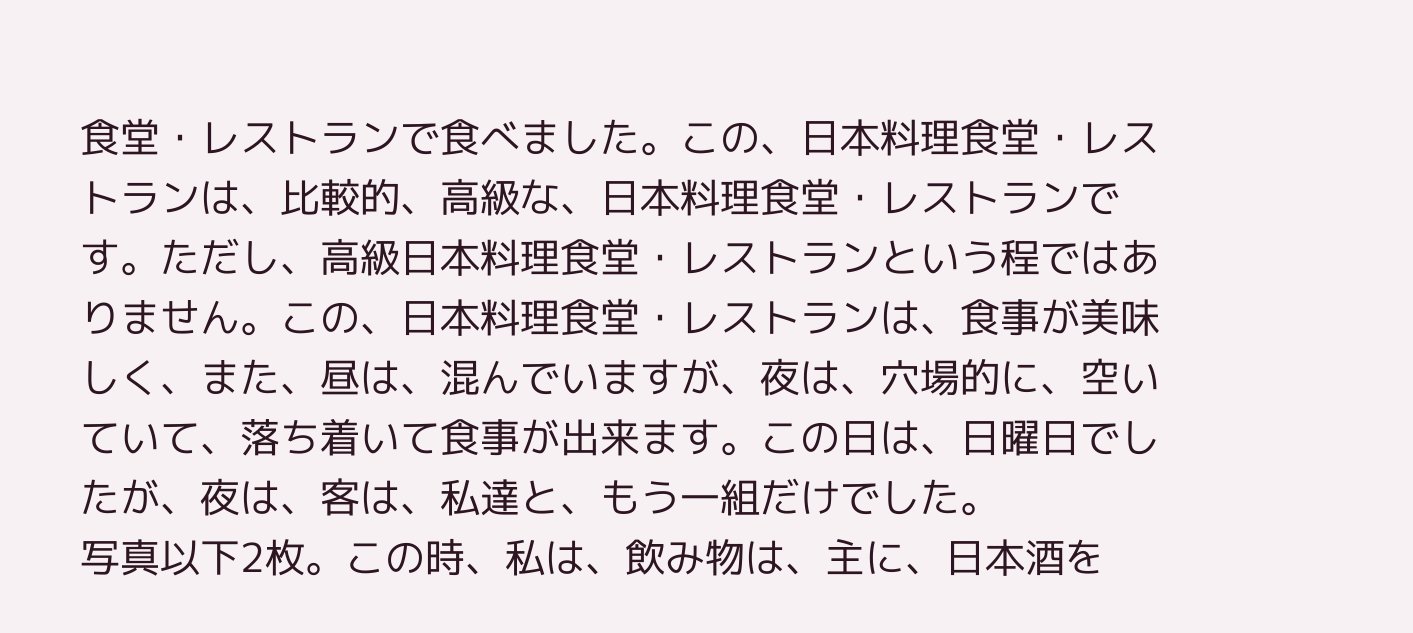食堂・レストランで食べました。この、日本料理食堂・レストランは、比較的、高級な、日本料理食堂・レストランです。ただし、高級日本料理食堂・レストランという程ではありません。この、日本料理食堂・レストランは、食事が美味しく、また、昼は、混んでいますが、夜は、穴場的に、空いていて、落ち着いて食事が出来ます。この日は、日曜日でしたが、夜は、客は、私達と、もう一組だけでした。
写真以下2枚。この時、私は、飲み物は、主に、日本酒を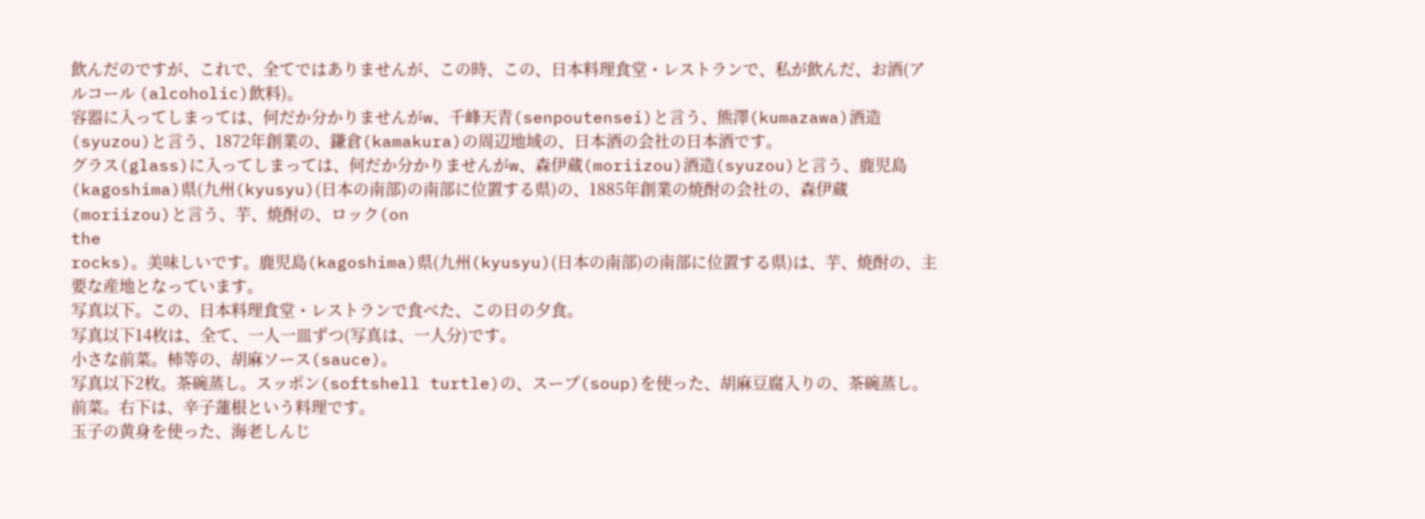飲んだのですが、これで、全てではありませんが、この時、この、日本料理食堂・レストランで、私が飲んだ、お酒(アルコール (alcoholic)飲料)。
容器に入ってしまっては、何だか分かりませんがw、千峰天青(senpoutensei)と言う、熊澤(kumazawa)酒造(syuzou)と言う、1872年創業の、鎌倉(kamakura)の周辺地域の、日本酒の会社の日本酒です。
グラス(glass)に入ってしまっては、何だか分かりませんがw、森伊蔵(moriizou)酒造(syuzou)と言う、鹿児島(kagoshima)県(九州(kyusyu)(日本の南部)の南部に位置する県)の、1885年創業の焼酎の会社の、森伊蔵(moriizou)と言う、芋、焼酎の、ロック(on
the
rocks)。美味しいです。鹿児島(kagoshima)県(九州(kyusyu)(日本の南部)の南部に位置する県)は、芋、焼酎の、主要な産地となっています。
写真以下。この、日本料理食堂・レストランで食べた、この日の夕食。
写真以下14枚は、全て、一人一皿ずつ(写真は、一人分)です。
小さな前菜。柿等の、胡麻ソース(sauce)。
写真以下2枚。茶碗蒸し。スッポン(softshell turtle)の、スープ(soup)を使った、胡麻豆腐入りの、茶碗蒸し。
前菜。右下は、辛子蓮根という料理です。
玉子の黄身を使った、海老しんじ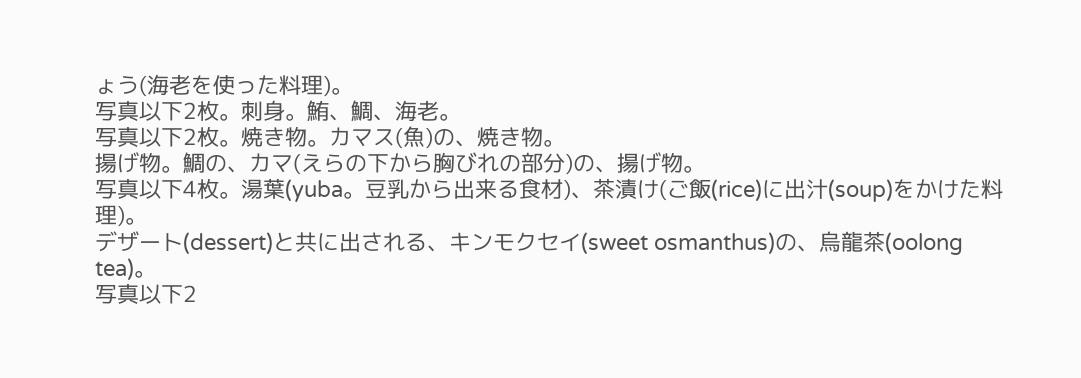ょう(海老を使った料理)。
写真以下2枚。刺身。鮪、鯛、海老。
写真以下2枚。焼き物。カマス(魚)の、焼き物。
揚げ物。鯛の、カマ(えらの下から胸びれの部分)の、揚げ物。
写真以下4枚。湯葉(yuba。豆乳から出来る食材)、茶漬け(ご飯(rice)に出汁(soup)をかけた料理)。
デザート(dessert)と共に出される、キンモクセイ(sweet osmanthus)の、烏龍茶(oolong tea)。
写真以下2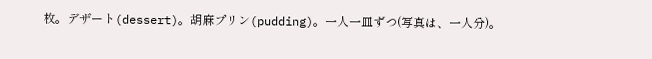枚。デザート(dessert)。胡麻プリン(pudding)。一人一皿ずつ(写真は、一人分)。